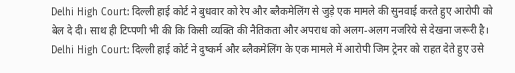Delhi High Court: दिल्ली हाई कोर्ट ने बुधवार को रेप और ब्लैकमेलिंग से जुड़े एक मामले की सुनवाई करते हुए आरोपी को बेल दे दी। साथ ही टिप्पणी भी की कि किसी व्यक्ति की नैतिकता और अपराध को अलग-अलग नजरिये से देखना जरूरी है।
Delhi High Court: दिल्ली हाई कोर्ट ने दुष्कर्म और ब्लैकमेलिंग के एक मामले में आरोपी जिम ट्रेनर को राहत देते हुए उसे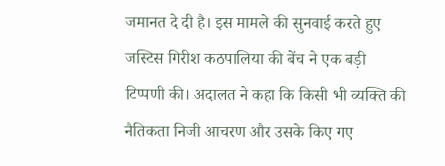जमानत दे दी है। इस मामले की सुनवाई करते हुए जस्टिस गिरीश कठपालिया की बेंच ने एक बड़ी टिप्पणी की। अदालत ने कहा कि किसी भी व्यक्ति की नैतिकता निजी आचरण और उसके किए गए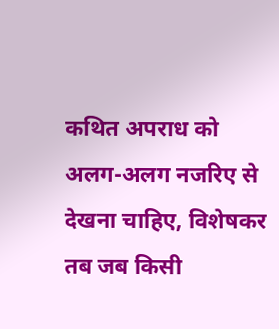कथित अपराध को अलग-अलग नजरिए से देखना चाहिए, विशेषकर तब जब किसी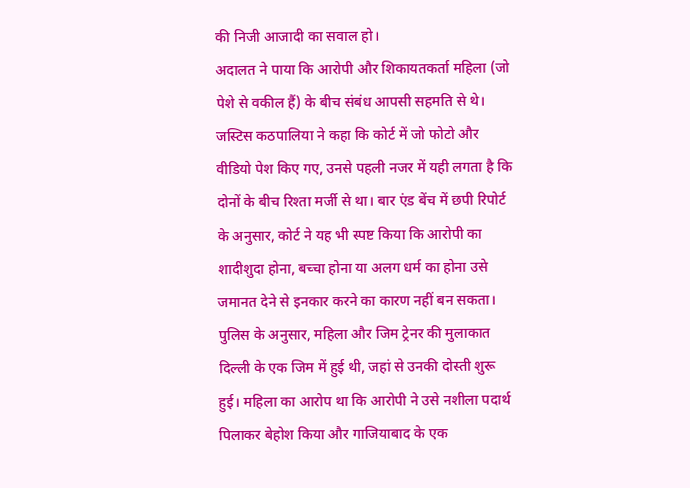की निजी आजादी का सवाल हो।
अदालत ने पाया कि आरोपी और शिकायतकर्ता महिला (जो पेशे से वकील हैं) के बीच संबंध आपसी सहमति से थे। जस्टिस कठपालिया ने कहा कि कोर्ट में जो फोटो और वीडियो पेश किए गए, उनसे पहली नजर में यही लगता है कि दोनों के बीच रिश्ता मर्जी से था। बार एंड बेंच में छपी रिपोर्ट के अनुसार, कोर्ट ने यह भी स्पष्ट किया कि आरोपी का शादीशुदा होना, बच्चा होना या अलग धर्म का होना उसे जमानत देने से इनकार करने का कारण नहीं बन सकता।
पुलिस के अनुसार, महिला और जिम ट्रेनर की मुलाकात दिल्ली के एक जिम में हुई थी, जहां से उनकी दोस्ती शुरू हुई। महिला का आरोप था कि आरोपी ने उसे नशीला पदार्थ पिलाकर बेहोश किया और गाजियाबाद के एक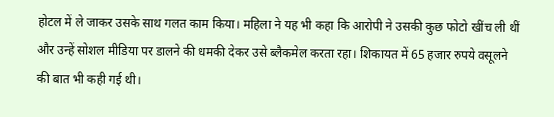होटल में ले जाकर उसके साथ गलत काम किया। महिला ने यह भी कहा कि आरोपी ने उसकी कुछ फोटो खींच ली थीं और उन्हें सोशल मीडिया पर डालने की धमकी देकर उसे ब्लैकमेल करता रहा। शिकायत में 65 हजार रुपये वसूलने की बात भी कही गई थी।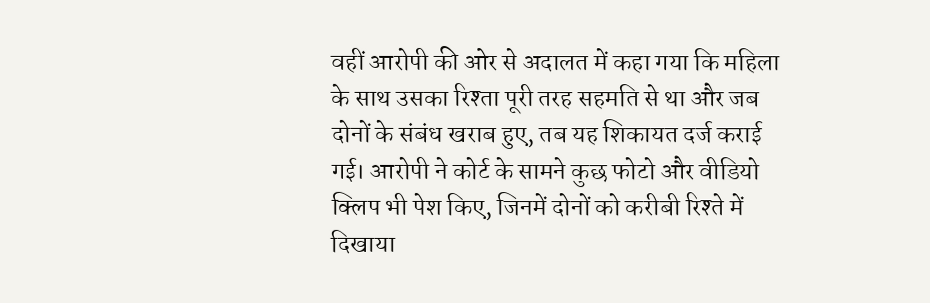वहीं आरोपी की ओर से अदालत में कहा गया कि महिला के साथ उसका रिश्ता पूरी तरह सहमति से था और जब दोनों के संबंध खराब हुए, तब यह शिकायत दर्ज कराई गई। आरोपी ने कोर्ट के सामने कुछ फोटो और वीडियो क्लिप भी पेश किए, जिनमें दोनों को करीबी रिश्ते में दिखाया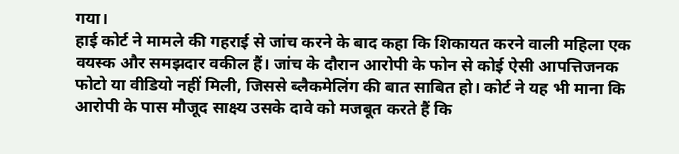गया।
हाई कोर्ट ने मामले की गहराई से जांच करने के बाद कहा कि शिकायत करने वाली महिला एक वयस्क और समझदार वकील हैं। जांच के दौरान आरोपी के फोन से कोई ऐसी आपत्तिजनक फोटो या वीडियो नहीं मिली, जिससे ब्लैकमेलिंग की बात साबित हो। कोर्ट ने यह भी माना कि आरोपी के पास मौजूद साक्ष्य उसके दावे को मजबूत करते हैं कि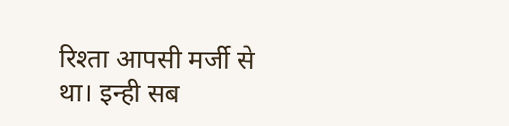रिश्ता आपसी मर्जी से था। इन्ही सब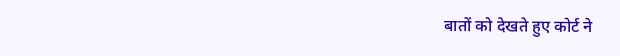बातों को देखते हुए कोर्ट ने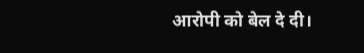आरोपी को बेल दे दी।